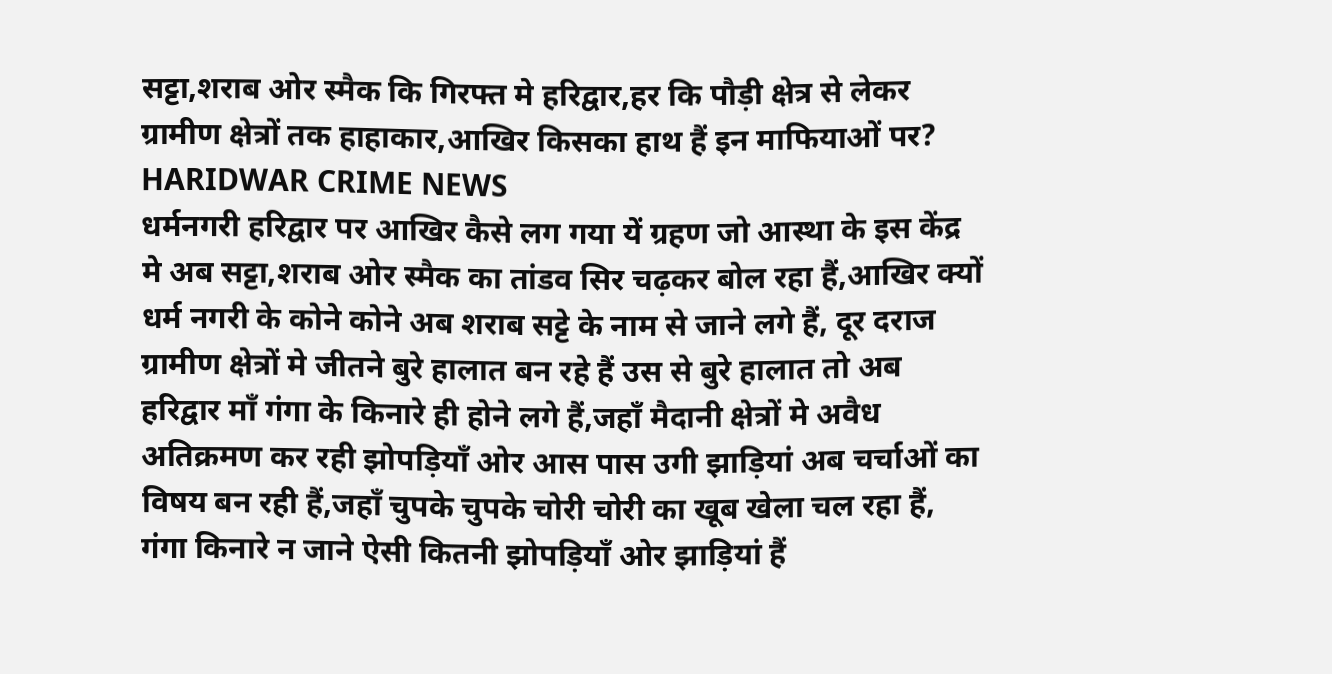सट्टा,शराब ओर स्मैक कि गिरफ्त मे हरिद्वार,हर कि पौड़ी क्षेत्र से लेकर ग्रामीण क्षेत्रों तक हाहाकार,आखिर किसका हाथ हैं इन माफियाओं पर?
HARIDWAR CRIME NEWS
धर्मनगरी हरिद्वार पर आखिर कैसे लग गया यें ग्रहण जो आस्था के इस केंद्र मे अब सट्टा,शराब ओर स्मैक का तांडव सिर चढ़कर बोल रहा हैं,आखिर क्यों धर्म नगरी के कोने कोने अब शराब सट्टे के नाम से जाने लगे हैं, दूर दराज ग्रामीण क्षेत्रों मे जीतने बुरे हालात बन रहे हैं उस से बुरे हालात तो अब हरिद्वार माँ गंगा के किनारे ही होने लगे हैं,जहाँ मैदानी क्षेत्रों मे अवैध अतिक्रमण कर रही झोपड़ियाँ ओर आस पास उगी झाड़ियां अब चर्चाओं का विषय बन रही हैं,जहाँ चुपके चुपके चोरी चोरी का खूब खेला चल रहा हैं,
गंगा किनारे न जाने ऐसी कितनी झोपड़ियाँ ओर झाड़ियां हैं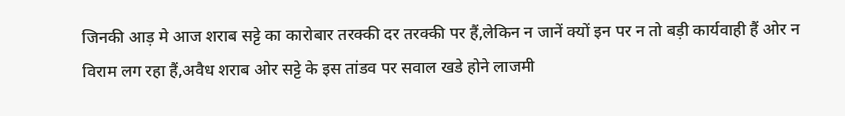जिनकी आड़ मे आज शराब सट्टे का कारोबार तरक्की दर तरक्की पर हैं,लेकिन न जानें क्यों इन पर न तो बड़ी कार्यवाही हैं ओर न विराम लग रहा हैं,अवैध शराब ओर सट्टे के इस तांडव पर सवाल खडे होने लाजमी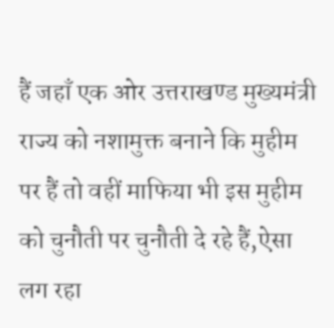हैं जहाँ एक ओर उत्तराखण्ड मुख्यमंत्री राज्य को नशामुक्त बनाने कि मुहीम पर हैं तो वहीं माफिया भी इस मुहीम को चुनौती पर चुनौती दे रहे हैं,ऐसा लग रहा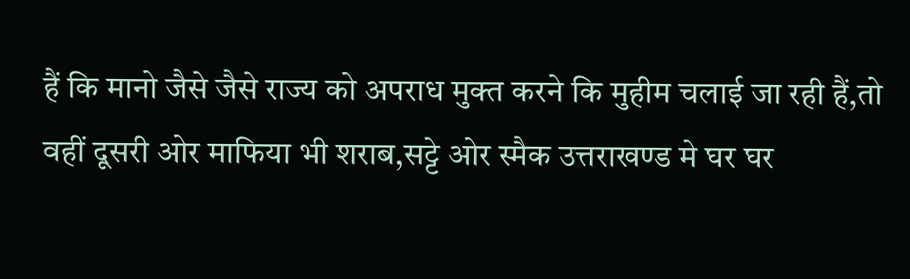हैं कि मानो जैसे जैसे राज्य को अपराध मुक्त करने कि मुहीम चलाई जा रही हैं,तो वहीं दूसरी ओर माफिया भी शराब,सट्टे ओर स्मैक उत्तराखण्ड मे घर घर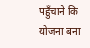पहुँचाने कि योजना बना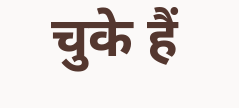चुके हैं